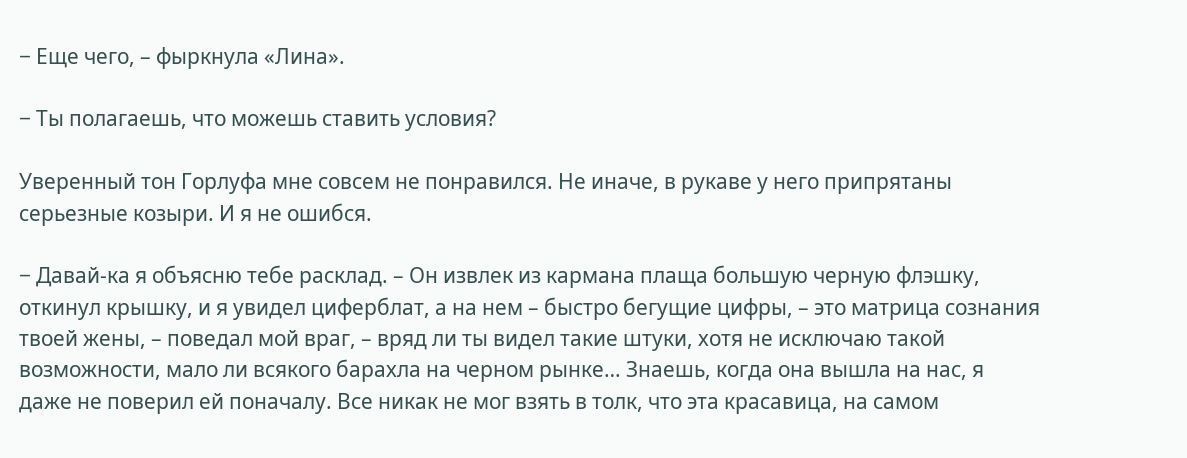− Еще чего, – фыркнула «Лина».

− Ты полагаешь, что можешь ставить условия?

Уверенный тон Горлуфа мне совсем не понравился. Не иначе, в рукаве у него припрятаны серьезные козыри. И я не ошибся.

− Давай-ка я объясню тебе расклад. – Он извлек из кармана плаща большую черную флэшку, откинул крышку, и я увидел циферблат, а на нем – быстро бегущие цифры, – это матрица сознания твоей жены, – поведал мой враг, – вряд ли ты видел такие штуки, хотя не исключаю такой возможности, мало ли всякого барахла на черном рынке… Знаешь, когда она вышла на нас, я даже не поверил ей поначалу. Все никак не мог взять в толк, что эта красавица, на самом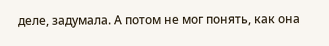деле, задумала. А потом не мог понять, как она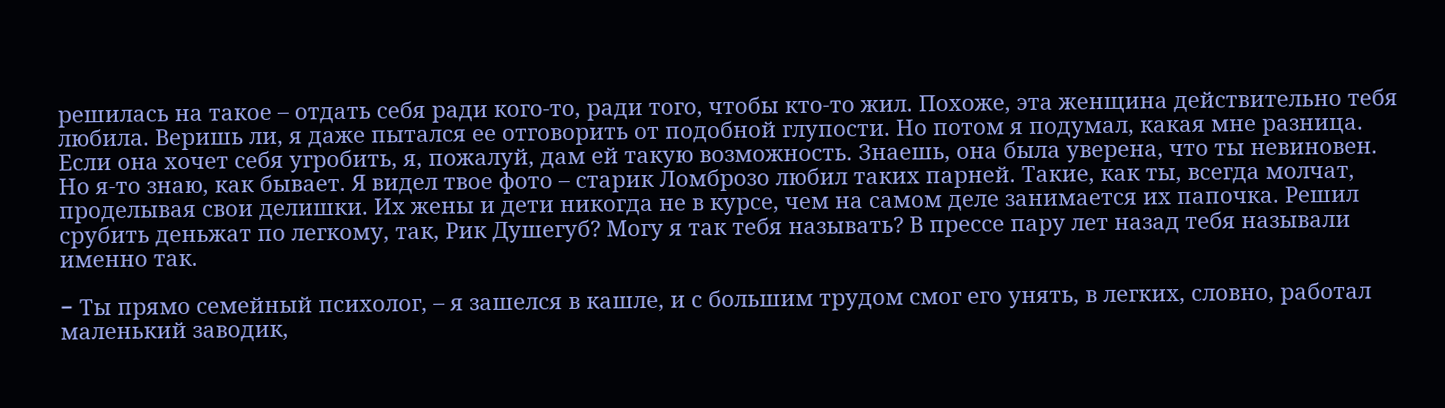решилась на такое – отдать себя ради кого-то, ради того, чтобы кто-то жил. Похоже, эта женщина действительно тебя любила. Веришь ли, я даже пытался ее отговорить от подобной глупости. Но потом я подумал, какая мне разница. Если она хочет себя угробить, я, пожалуй, дам ей такую возможность. Знаешь, она была уверена, что ты невиновен. Но я-то знаю, как бывает. Я видел твое фото – старик Ломброзо любил таких парней. Такие, как ты, всегда молчат, проделывая свои делишки. Их жены и дети никогда не в курсе, чем на самом деле занимается их папочка. Решил срубить деньжат по легкому, так, Рик Душегуб? Могу я так тебя называть? В прессе пару лет назад тебя называли именно так.

− Ты прямо семейный психолог, – я зашелся в кашле, и с большим трудом смог его унять, в легких, словно, работал маленький заводик,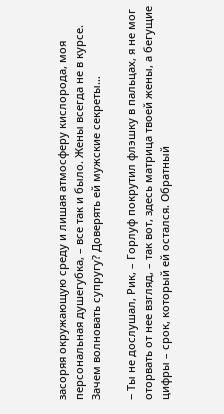засоряя окружающую среду и лишая атмосферу кислорода, моя персональная душегубка, – все так и было. Жены всегда не в курсе. Зачем волновать супругу? Доверять ей мужские секреты…

− Ты не дослушал, Рик, – Горлуф покрутил флэшку в пальцах, я не мог оторвать от нее взгляд, – так вот, здесь матрица твоей жены, а бегущие цифры – срок, который ей остался. Обратный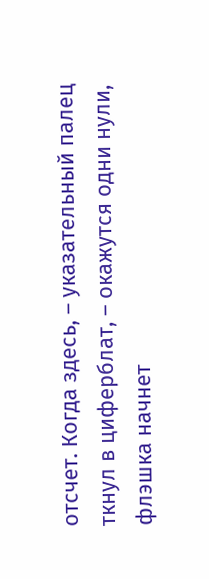отсчет. Когда здесь, – указательный палец ткнул в циферблат, – окажутся одни нули, флэшка начнет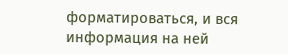форматироваться, и вся информация на ней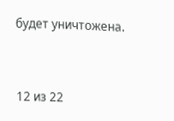будет уничтожена.



12 из 22